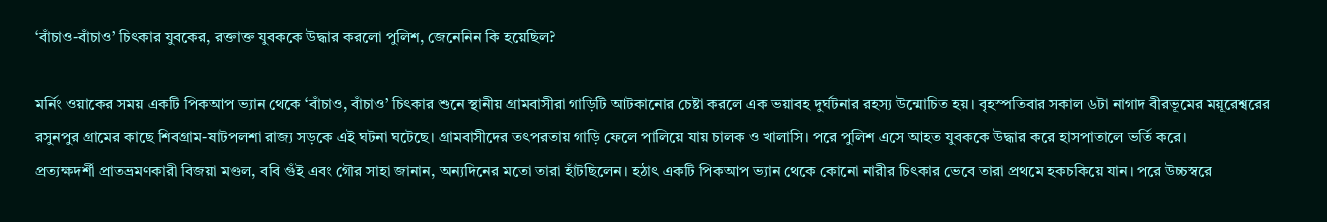‘বাঁচাও-বাঁচাও’ চিৎকার যুবকের, রক্তাক্ত যুবককে উদ্ধার করলো পুলিশ, জেনেনিন কি হয়েছিল?

মর্নিং ওয়াকের সময় একটি পিকআপ ভ্যান থেকে ‘বাঁচাও, বাঁচাও’ চিৎকার শুনে স্থানীয় গ্রামবাসীরা গাড়িটি আটকানোর চেষ্টা করলে এক ভয়াবহ দুর্ঘটনার রহস্য উন্মোচিত হয়। বৃহস্পতিবার সকাল ৬টা নাগাদ বীরভূমের ময়ূরেশ্বরের রসুনপুর গ্রামের কাছে শিবগ্রাম-ষাটপলশা রাজ্য সড়কে এই ঘটনা ঘটেছে। গ্রামবাসীদের তৎপরতায় গাড়ি ফেলে পালিয়ে যায় চালক ও খালাসি। পরে পুলিশ এসে আহত যুবককে উদ্ধার করে হাসপাতালে ভর্তি করে।
প্রত্যক্ষদর্শী প্রাতভ্রমণকারী বিজয়া মণ্ডল, ববি গুঁই এবং গৌর সাহা জানান, অন্যদিনের মতো তারা হাঁটছিলেন। হঠাৎ একটি পিকআপ ভ্যান থেকে কোনো নারীর চিৎকার ভেবে তারা প্রথমে হকচকিয়ে যান। পরে উচ্চস্বরে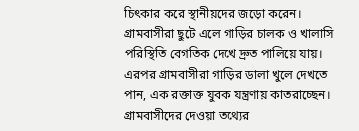চিৎকার করে স্থানীয়দের জড়ো করেন। গ্রামবাসীরা ছুটে এলে গাড়ির চালক ও খালাসি পরিস্থিতি বেগতিক দেখে দ্রুত পালিয়ে যায়। এরপর গ্রামবাসীরা গাড়ির ডালা খুলে দেখতে পান, এক রক্তাক্ত যুবক যন্ত্রণায় কাতরাচ্ছেন।
গ্রামবাসীদের দেওয়া তথ্যের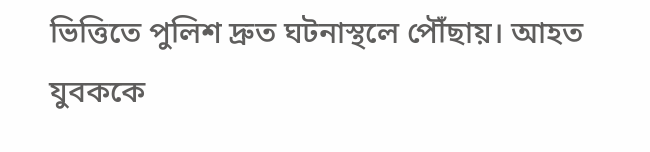ভিত্তিতে পুলিশ দ্রুত ঘটনাস্থলে পৌঁছায়। আহত যুবককে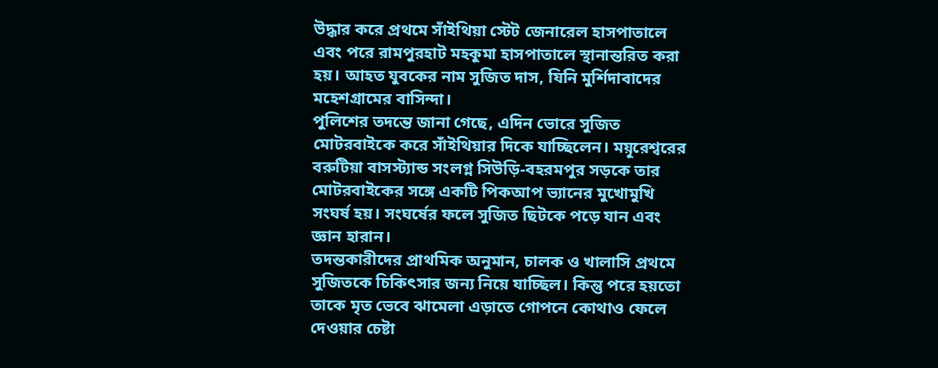উদ্ধার করে প্রথমে সাঁইথিয়া স্টেট জেনারেল হাসপাতালে এবং পরে রামপুরহাট মহকুমা হাসপাতালে স্থানান্তরিত করা হয়। আহত যুবকের নাম সুজিত দাস, যিনি মুর্শিদাবাদের মহেশগ্রামের বাসিন্দা।
পুলিশের তদন্তে জানা গেছে, এদিন ভোরে সুজিত মোটরবাইকে করে সাঁইথিয়ার দিকে যাচ্ছিলেন। ময়ূরেশ্বরের বরুটিয়া বাসস্ট্যান্ড সংলগ্ন সিউড়ি-বহরমপুর সড়কে তার মোটরবাইকের সঙ্গে একটি পিকআপ ভ্যানের মুখোমুখি সংঘর্ষ হয়। সংঘর্ষের ফলে সুজিত ছিটকে পড়ে যান এবং জ্ঞান হারান।
তদন্তকারীদের প্রাথমিক অনুমান, চালক ও খালাসি প্রথমে সুজিতকে চিকিৎসার জন্য নিয়ে যাচ্ছিল। কিন্তু পরে হয়তো তাকে মৃত ভেবে ঝামেলা এড়াতে গোপনে কোথাও ফেলে দেওয়ার চেষ্টা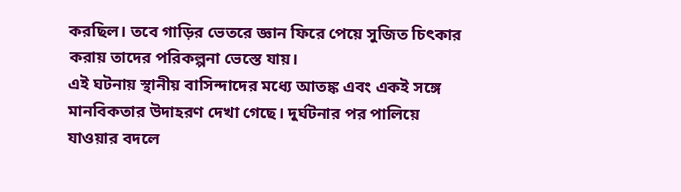করছিল। তবে গাড়ির ভেতরে জ্ঞান ফিরে পেয়ে সুজিত চিৎকার করায় তাদের পরিকল্পনা ভেস্তে যায়।
এই ঘটনায় স্থানীয় বাসিন্দাদের মধ্যে আতঙ্ক এবং একই সঙ্গে মানবিকতার উদাহরণ দেখা গেছে। দুর্ঘটনার পর পালিয়ে যাওয়ার বদলে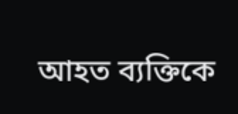আহত ব্যক্তিকে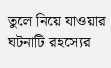তুলে নিয়ে যাওয়ার ঘটনাটি রহস্যের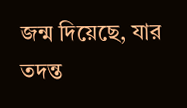জন্ম দিয়েছে, যার তদন্ত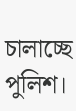চালাচ্ছে পুলিশ।